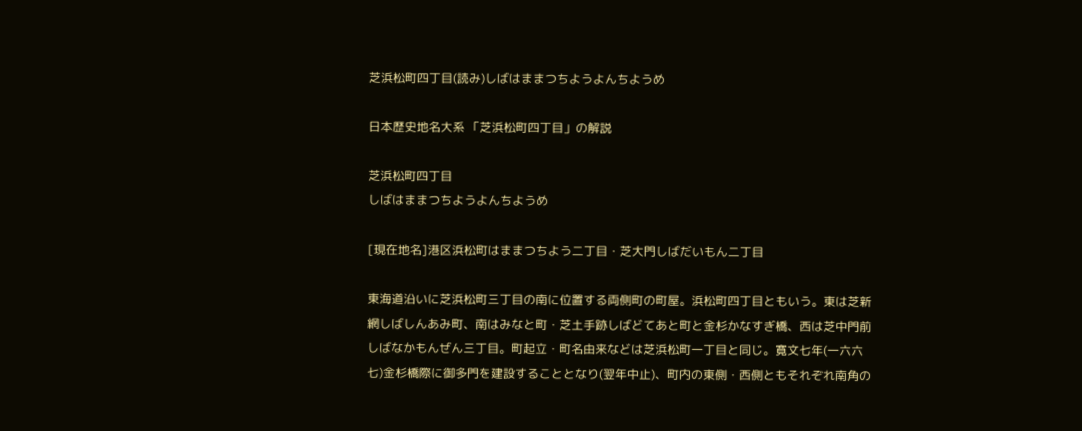芝浜松町四丁目(読み)しばはままつちようよんちようめ

日本歴史地名大系 「芝浜松町四丁目」の解説

芝浜松町四丁目
しばはままつちようよんちようめ

[現在地名]港区浜松町はままつちよう二丁目・芝大門しばだいもん二丁目

東海道沿いに芝浜松町三丁目の南に位置する両側町の町屋。浜松町四丁目ともいう。東は芝新網しばしんあみ町、南はみなと町・芝土手跡しばどてあと町と金杉かなすぎ橋、西は芝中門前しばなかもんぜん三丁目。町起立・町名由来などは芝浜松町一丁目と同じ。寛文七年(一六六七)金杉橋際に御多門を建設することとなり(翌年中止)、町内の東側・西側ともそれぞれ南角の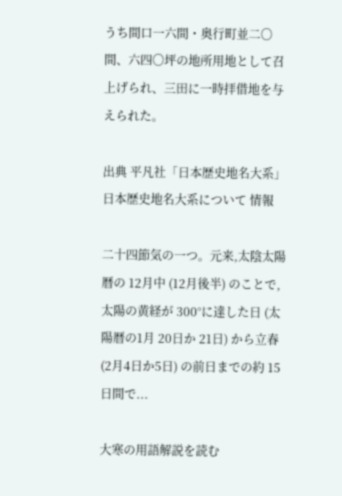うち間口一六間・奥行町並二〇間、六四〇坪の地所用地として召上げられ、三田に一時拝借地を与えられた。

出典 平凡社「日本歴史地名大系」日本歴史地名大系について 情報

二十四節気の一つ。元来,太陰太陽暦の 12月中 (12月後半) のことで,太陽の黄経が 300°に達した日 (太陽暦の1月 20日か 21日) から立春 (2月4日か5日) の前日までの約 15日間で...

大寒の用語解説を読む